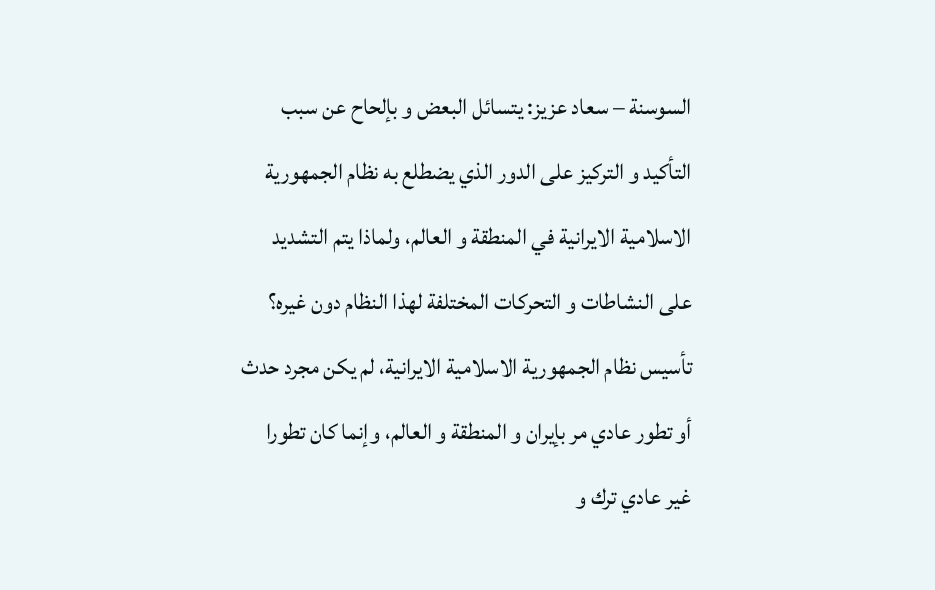السوسنة – سعاد عزيز: يتسائل البعض و بإلحاح عن سبب التأكيد و التركيز على الدور الذي يضطلع به نظام الجمهورية الاسلامية الايرانية في المنطقة و العالم، ولماذا يتم التشديد على النشاطات و التحركات المختلفة لهذا النظام دون غيره؟
تأسيس نظام الجمهورية الاسلامية الايرانية، لم يكن مجرد حدث أو تطور عادي مر بإيران و المنطقة و العالم، وإنما كان تطورا غير عادي ترك و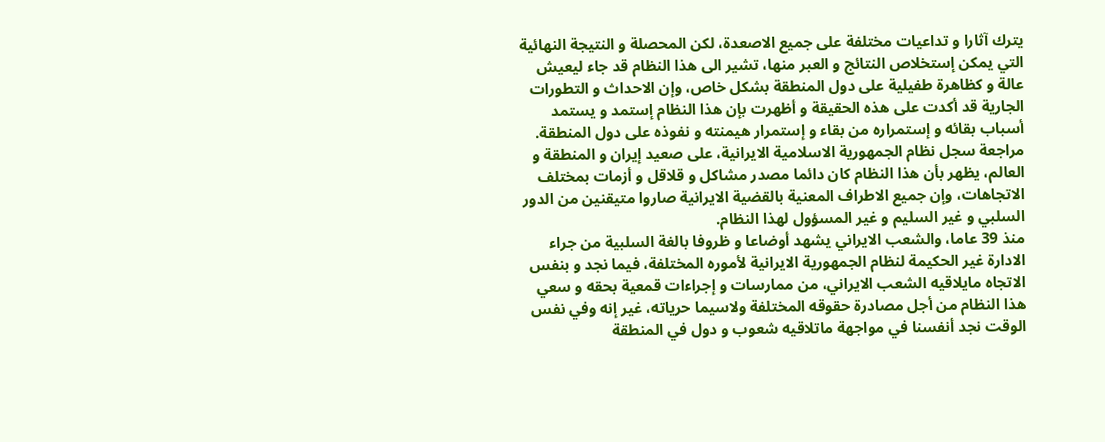يترك آثارا و تداعيات مختلفة على جميع الاصعدة، لكن المحصلة و النتيجة النهائية التي يمكن إستخلاص النتائج و العبر منها، تشير الى هذا النظام قد جاء ليعيش عالة و كظاهرة طفيلية على دول المنطقة بشكل خاص، وإن الاحداث و التطورات الجارية قد أكدت على هذه الحقيقة و أظهرت بإن هذا النظام إستمد و يستمد أسباب بقائه و إستمراره من بقاء و إستمرار هيمنته و نفوذه على دول المنطقة.
مراجعة سجل نظام الجمهورية الاسلامية الايرانية، على صعيد إيران و المنطقة و العالم، يظهر بأن هذا النظام كان دائما مصدر مشاكل و قلاقل و أزمات بمختلف الاتجاهات، وإن جميع الاطراف المعنية بالقضية الايرانية صاروا متيقنين من الدور السلبي و غير السليم و غير المسؤول لهذا النظام.
منذ 39 عاما، والشعب الايراني يشهد أوضاعا و ظروفا بالغة السلبية من جراء الادارة غير الحكيمة لنظام الجمهورية الايرانية لأموره المختلفة، فيما نجد و بنفس الاتجاه مايلاقيه الشعب الايراني، من ممارسات و إجراءات قمعية بحقه و سعي هذا النظام من أجل مصادرة حقوقه المختلفة ولاسيما حرياته، غير إنه وفي نفس الوقت نجد أنفسنا في مواجهة ماتلاقيه شعوب و دول في المنطقة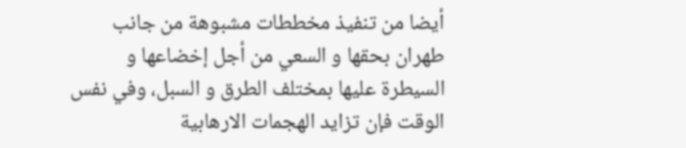أيضا من تنفيذ مخططات مشبوهة من جانب طهران بحقها و السعي من أجل إخضاعها و السيطرة عليها بمختلف الطرق و السبل، وفي نفس الوقت فإن تزايد الهجمات الارهابية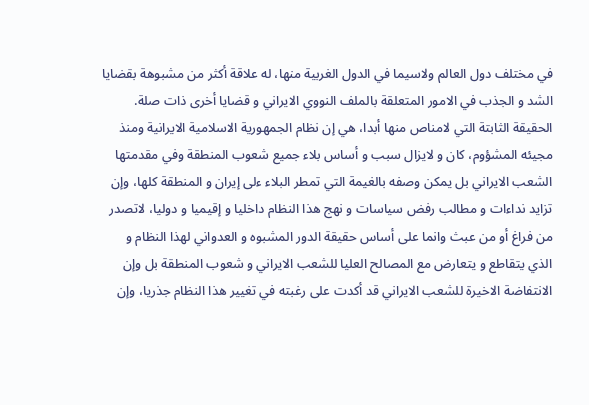في مختلف دول العالم ولاسيما في الدول الغربية منها، له علاقة أكثر من مشبوهة بقضايا الشد و الجذب في الامور المتعلقة بالملف النووي الايراني و قضايا أخرى ذات صلة.
الحقيقة الثابتة التي لامناص منها أبدا، هي إن نظام الجمهورية الاسلامية الايرانية ومنذ مجيئه المشؤوم، كان و لايزال سبب و أساس بلاء جميع شعوب المنطقة وفي مقدمتها الشعب الايراني بل يمكن وصفه بالغيمة التي تمطر البلاء ءلى إيران و المنطقة كلها، وإن تزايد نداءات و مطالب رفض سياسات و نهج هذا النظام داخليا و إقيميا و دوليا، لاتصدر من فراغ أو من عبث وانما على أساس حقيقة الدور المشبوه و العدواني لهذا النظام و الذي يتقاطع و يتعارض مع المصالح العليا للشعب الايراني و شعوب المنطقة بل وإن الانتفاضة الاخيرة للشعب الايراني قد أكدت على رغبته في تغيير هذا النظام جذريا، وإن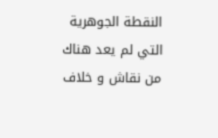النقطة الجوهرية التي لم يعد هناك من نقاش و خلاف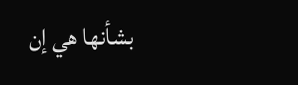بشأنها هي إن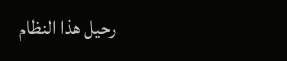رحيل هذا النظام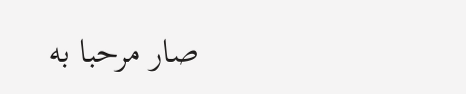صار مرحبا به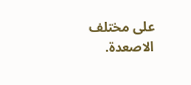على مختلف الاصعدة.